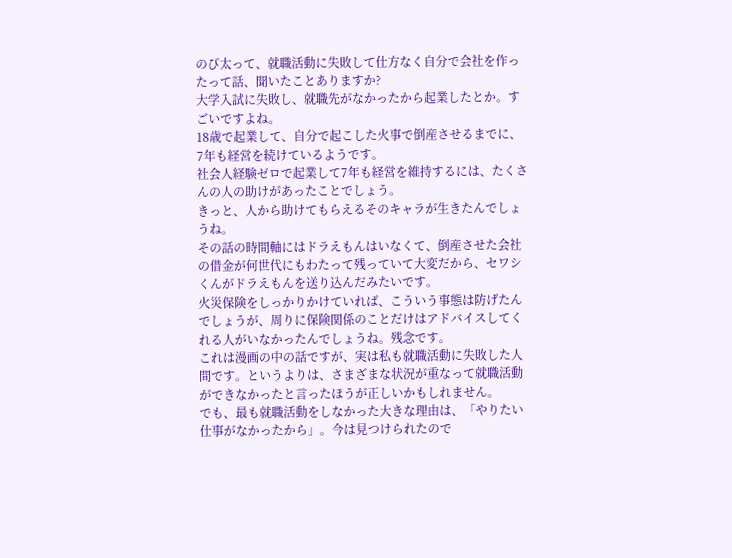のび太って、就職活動に失敗して仕方なく自分で会社を作ったって話、聞いたことありますか?
大学入試に失敗し、就職先がなかったから起業したとか。すごいですよね。
18歳で起業して、自分で起こした火事で倒産させるまでに、7年も経営を続けているようです。
社会人経験ゼロで起業して7年も経営を維持するには、たくさんの人の助けがあったことでしょう。
きっと、人から助けてもらえるそのキャラが生きたんでしょうね。
その話の時間軸にはドラえもんはいなくて、倒産させた会社の借金が何世代にもわたって残っていて大変だから、セワシくんがドラえもんを送り込んだみたいです。
火災保険をしっかりかけていれば、こういう事態は防げたんでしょうが、周りに保険関係のことだけはアドバイスしてくれる人がいなかったんでしょうね。残念です。
これは漫画の中の話ですが、実は私も就職活動に失敗した人間です。というよりは、さまざまな状況が重なって就職活動ができなかったと言ったほうが正しいかもしれません。
でも、最も就職活動をしなかった大きな理由は、「やりたい仕事がなかったから」。今は見つけられたので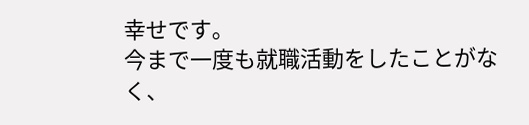幸せです。
今まで一度も就職活動をしたことがなく、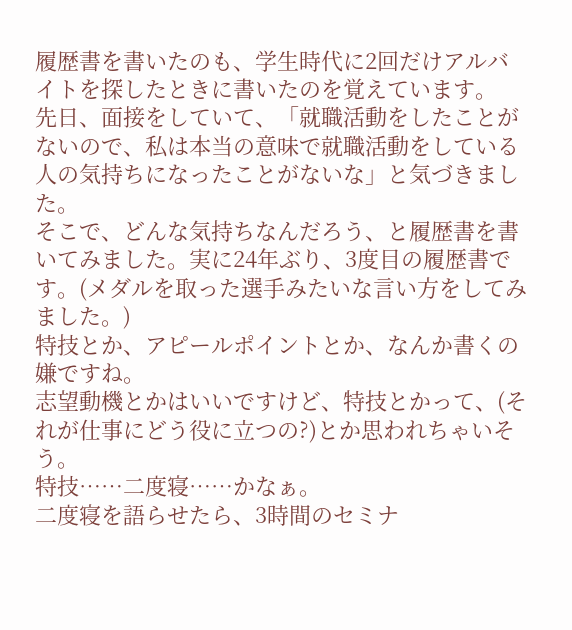履歴書を書いたのも、学生時代に2回だけアルバイトを探したときに書いたのを覚えています。
先日、面接をしていて、「就職活動をしたことがないので、私は本当の意味で就職活動をしている人の気持ちになったことがないな」と気づきました。
そこで、どんな気持ちなんだろう、と履歴書を書いてみました。実に24年ぶり、3度目の履歴書です。(メダルを取った選手みたいな言い方をしてみました。)
特技とか、アピールポイントとか、なんか書くの嫌ですね。
志望動機とかはいいですけど、特技とかって、(それが仕事にどう役に立つの?)とか思われちゃいそう。
特技……二度寝……かなぁ。
二度寝を語らせたら、3時間のセミナ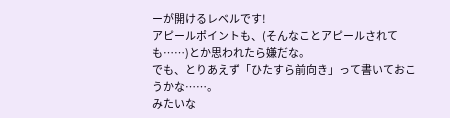ーが開けるレベルです!
アピールポイントも、(そんなことアピールされても……)とか思われたら嫌だな。
でも、とりあえず「ひたすら前向き」って書いておこうかな……。
みたいな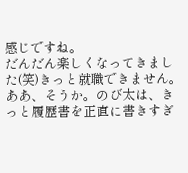感じですね。
だんだん楽しくなってきました(笑)きっと就職できません。
ああ、そうか。のび太は、きっと履歴書を正直に書きすぎ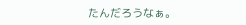たんだろうなぁ。